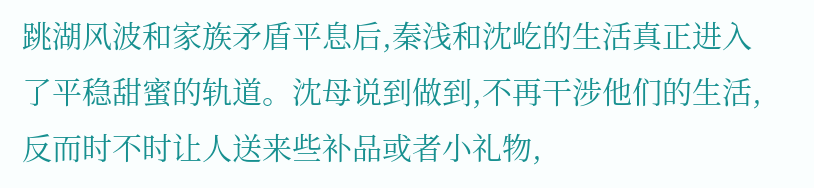跳湖风波和家族矛盾平息后,秦浅和沈屹的生活真正进入了平稳甜蜜的轨道。沈母说到做到,不再干涉他们的生活,反而时不时让人送来些补品或者小礼物,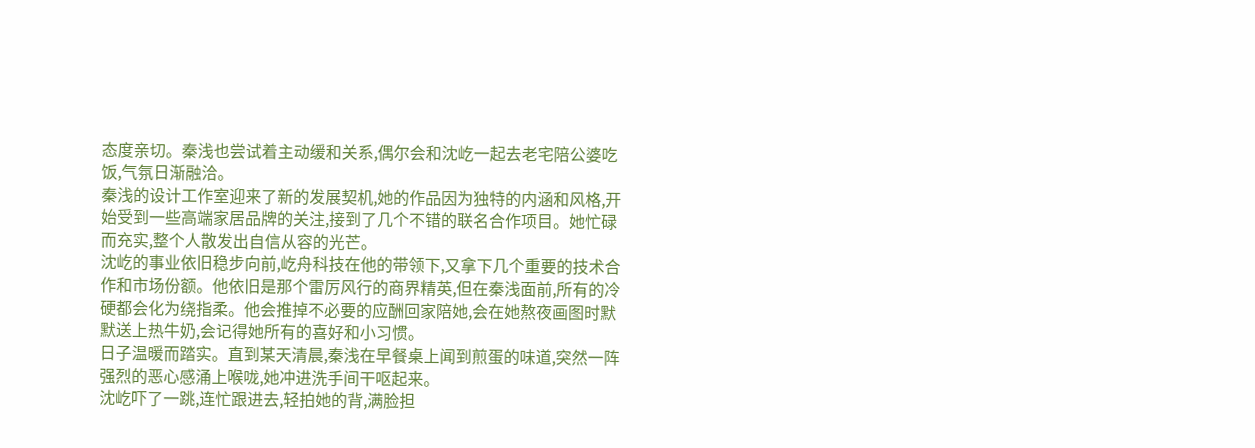态度亲切。秦浅也尝试着主动缓和关系,偶尔会和沈屹一起去老宅陪公婆吃饭,气氛日渐融洽。
秦浅的设计工作室迎来了新的发展契机,她的作品因为独特的内涵和风格,开始受到一些高端家居品牌的关注,接到了几个不错的联名合作项目。她忙碌而充实,整个人散发出自信从容的光芒。
沈屹的事业依旧稳步向前,屹舟科技在他的带领下,又拿下几个重要的技术合作和市场份额。他依旧是那个雷厉风行的商界精英,但在秦浅面前,所有的冷硬都会化为绕指柔。他会推掉不必要的应酬回家陪她,会在她熬夜画图时默默送上热牛奶,会记得她所有的喜好和小习惯。
日子温暖而踏实。直到某天清晨,秦浅在早餐桌上闻到煎蛋的味道,突然一阵强烈的恶心感涌上喉咙,她冲进洗手间干呕起来。
沈屹吓了一跳,连忙跟进去,轻拍她的背,满脸担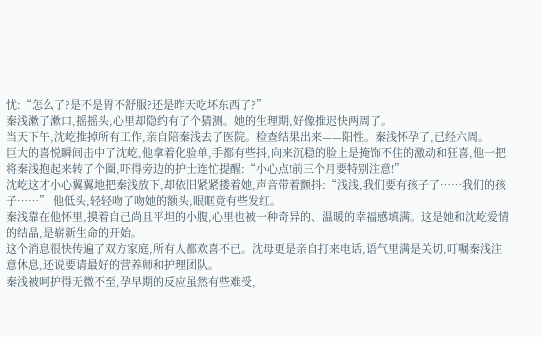忧:“怎么了?是不是胃不舒服?还是昨天吃坏东西了?”
秦浅漱了漱口,摇摇头,心里却隐约有了个猜测。她的生理期,好像推迟快两周了。
当天下午,沈屹推掉所有工作,亲自陪秦浅去了医院。检查结果出来——阳性。秦浅怀孕了,已经六周。
巨大的喜悦瞬间击中了沈屹,他拿着化验单,手都有些抖,向来沉稳的脸上是掩饰不住的激动和狂喜,他一把将秦浅抱起来转了个圈,吓得旁边的护士连忙提醒:“小心点!前三个月要特别注意!”
沈屹这才小心翼翼地把秦浅放下,却依旧紧紧搂着她,声音带着颤抖:“浅浅,我们要有孩子了……我们的孩子……” 他低头,轻轻吻了吻她的额头,眼眶竟有些发红。
秦浅靠在他怀里,摸着自己尚且平坦的小腹,心里也被一种奇异的、温暖的幸福感填满。这是她和沈屹爱情的结晶,是崭新生命的开始。
这个消息很快传遍了双方家庭,所有人都欢喜不已。沈母更是亲自打来电话,语气里满是关切,叮嘱秦浅注意休息,还说要请最好的营养师和护理团队。
秦浅被呵护得无微不至,孕早期的反应虽然有些难受,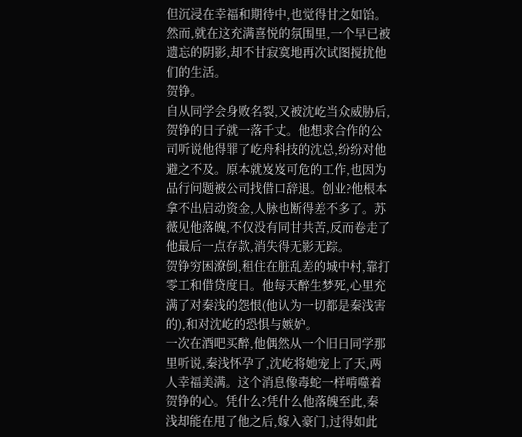但沉浸在幸福和期待中,也觉得甘之如饴。
然而,就在这充满喜悦的氛围里,一个早已被遗忘的阴影,却不甘寂寞地再次试图搅扰他们的生活。
贺铮。
自从同学会身败名裂,又被沈屹当众威胁后,贺铮的日子就一落千丈。他想求合作的公司听说他得罪了屹舟科技的沈总,纷纷对他避之不及。原本就岌岌可危的工作,也因为品行问题被公司找借口辞退。创业?他根本拿不出启动资金,人脉也断得差不多了。苏薇见他落魄,不仅没有同甘共苦,反而卷走了他最后一点存款,消失得无影无踪。
贺铮穷困潦倒,租住在脏乱差的城中村,靠打零工和借贷度日。他每天醉生梦死,心里充满了对秦浅的怨恨(他认为一切都是秦浅害的),和对沈屹的恐惧与嫉妒。
一次在酒吧买醉,他偶然从一个旧日同学那里听说,秦浅怀孕了,沈屹将她宠上了天,两人幸福美满。这个消息像毒蛇一样啃噬着贺铮的心。凭什么?凭什么他落魄至此,秦浅却能在甩了他之后,嫁入豪门,过得如此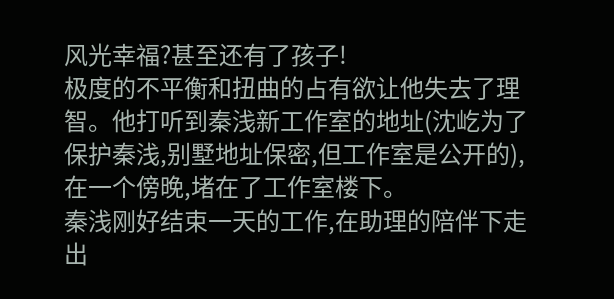风光幸福?甚至还有了孩子!
极度的不平衡和扭曲的占有欲让他失去了理智。他打听到秦浅新工作室的地址(沈屹为了保护秦浅,别墅地址保密,但工作室是公开的),在一个傍晚,堵在了工作室楼下。
秦浅刚好结束一天的工作,在助理的陪伴下走出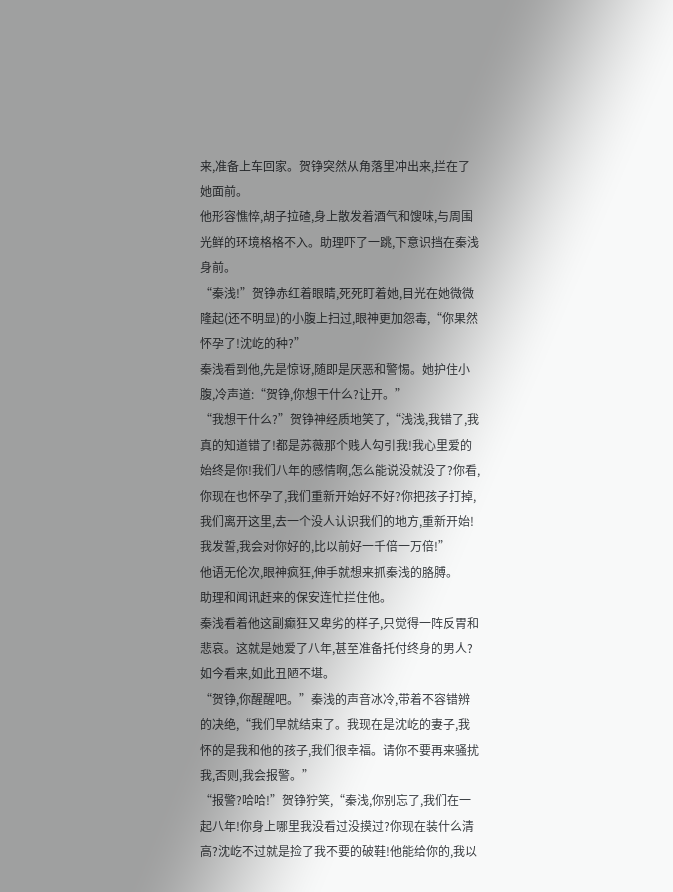来,准备上车回家。贺铮突然从角落里冲出来,拦在了她面前。
他形容憔悴,胡子拉碴,身上散发着酒气和馊味,与周围光鲜的环境格格不入。助理吓了一跳,下意识挡在秦浅身前。
“秦浅!”贺铮赤红着眼睛,死死盯着她,目光在她微微隆起(还不明显)的小腹上扫过,眼神更加怨毒,“你果然怀孕了!沈屹的种?”
秦浅看到他,先是惊讶,随即是厌恶和警惕。她护住小腹,冷声道:“贺铮,你想干什么?让开。”
“我想干什么?”贺铮神经质地笑了,“浅浅,我错了,我真的知道错了!都是苏薇那个贱人勾引我!我心里爱的始终是你!我们八年的感情啊,怎么能说没就没了?你看,你现在也怀孕了,我们重新开始好不好?你把孩子打掉,我们离开这里,去一个没人认识我们的地方,重新开始!我发誓,我会对你好的,比以前好一千倍一万倍!”
他语无伦次,眼神疯狂,伸手就想来抓秦浅的胳膊。
助理和闻讯赶来的保安连忙拦住他。
秦浅看着他这副癫狂又卑劣的样子,只觉得一阵反胃和悲哀。这就是她爱了八年,甚至准备托付终身的男人?如今看来,如此丑陋不堪。
“贺铮,你醒醒吧。”秦浅的声音冰冷,带着不容错辨的决绝,“我们早就结束了。我现在是沈屹的妻子,我怀的是我和他的孩子,我们很幸福。请你不要再来骚扰我,否则,我会报警。”
“报警?哈哈!”贺铮狞笑,“秦浅,你别忘了,我们在一起八年!你身上哪里我没看过没摸过?你现在装什么清高?沈屹不过就是捡了我不要的破鞋!他能给你的,我以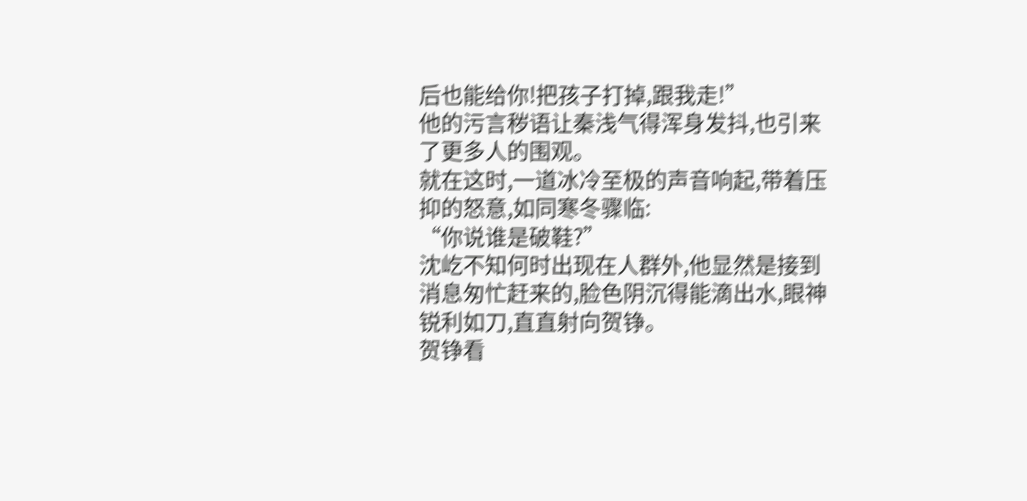后也能给你!把孩子打掉,跟我走!”
他的污言秽语让秦浅气得浑身发抖,也引来了更多人的围观。
就在这时,一道冰冷至极的声音响起,带着压抑的怒意,如同寒冬骤临:
“你说谁是破鞋?”
沈屹不知何时出现在人群外,他显然是接到消息匆忙赶来的,脸色阴沉得能滴出水,眼神锐利如刀,直直射向贺铮。
贺铮看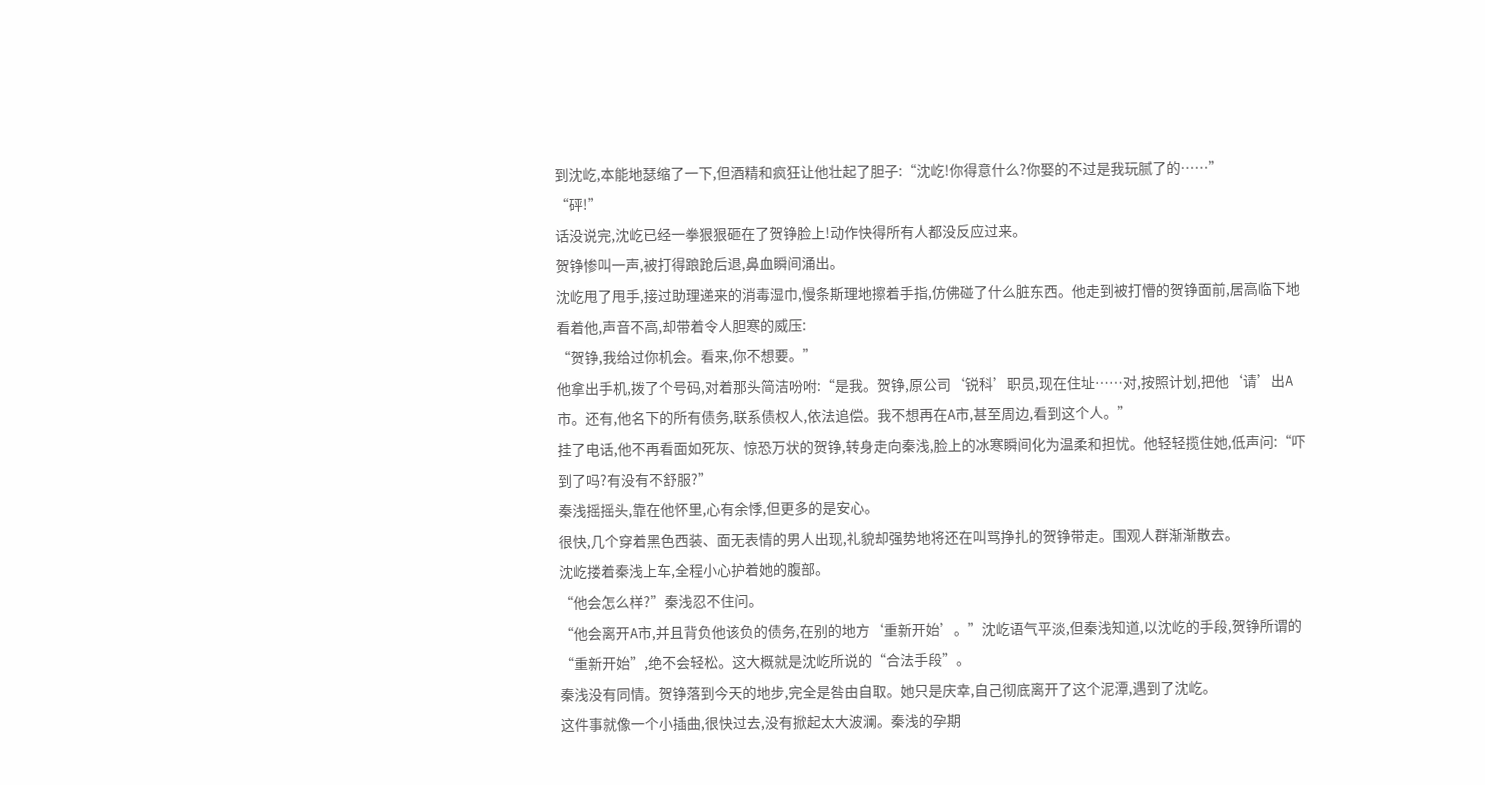到沈屹,本能地瑟缩了一下,但酒精和疯狂让他壮起了胆子:“沈屹!你得意什么?你娶的不过是我玩腻了的……”
“砰!”
话没说完,沈屹已经一拳狠狠砸在了贺铮脸上!动作快得所有人都没反应过来。
贺铮惨叫一声,被打得踉跄后退,鼻血瞬间涌出。
沈屹甩了甩手,接过助理递来的消毒湿巾,慢条斯理地擦着手指,仿佛碰了什么脏东西。他走到被打懵的贺铮面前,居高临下地看着他,声音不高,却带着令人胆寒的威压:
“贺铮,我给过你机会。看来,你不想要。”
他拿出手机,拨了个号码,对着那头简洁吩咐:“是我。贺铮,原公司‘锐科’职员,现在住址……对,按照计划,把他‘请’出A市。还有,他名下的所有债务,联系债权人,依法追偿。我不想再在A市,甚至周边,看到这个人。”
挂了电话,他不再看面如死灰、惊恐万状的贺铮,转身走向秦浅,脸上的冰寒瞬间化为温柔和担忧。他轻轻揽住她,低声问:“吓到了吗?有没有不舒服?”
秦浅摇摇头,靠在他怀里,心有余悸,但更多的是安心。
很快,几个穿着黑色西装、面无表情的男人出现,礼貌却强势地将还在叫骂挣扎的贺铮带走。围观人群渐渐散去。
沈屹搂着秦浅上车,全程小心护着她的腹部。
“他会怎么样?”秦浅忍不住问。
“他会离开A市,并且背负他该负的债务,在别的地方‘重新开始’。”沈屹语气平淡,但秦浅知道,以沈屹的手段,贺铮所谓的“重新开始”,绝不会轻松。这大概就是沈屹所说的“合法手段”。
秦浅没有同情。贺铮落到今天的地步,完全是咎由自取。她只是庆幸,自己彻底离开了这个泥潭,遇到了沈屹。
这件事就像一个小插曲,很快过去,没有掀起太大波澜。秦浅的孕期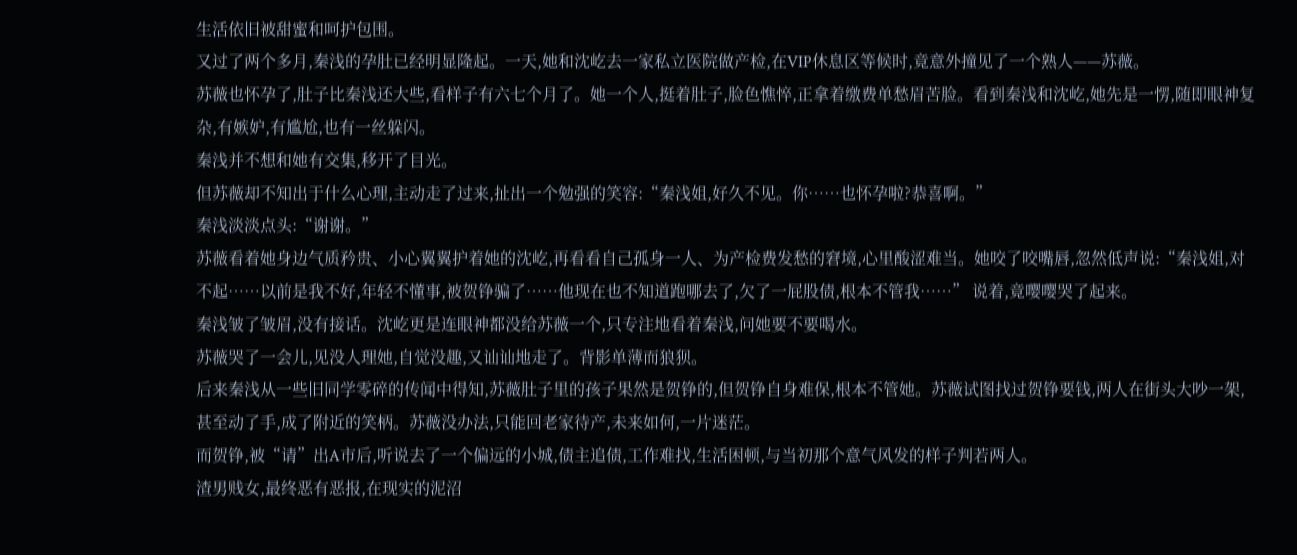生活依旧被甜蜜和呵护包围。
又过了两个多月,秦浅的孕肚已经明显隆起。一天,她和沈屹去一家私立医院做产检,在VIP休息区等候时,竟意外撞见了一个熟人——苏薇。
苏薇也怀孕了,肚子比秦浅还大些,看样子有六七个月了。她一个人,挺着肚子,脸色憔悴,正拿着缴费单愁眉苦脸。看到秦浅和沈屹,她先是一愣,随即眼神复杂,有嫉妒,有尴尬,也有一丝躲闪。
秦浅并不想和她有交集,移开了目光。
但苏薇却不知出于什么心理,主动走了过来,扯出一个勉强的笑容:“秦浅姐,好久不见。你……也怀孕啦?恭喜啊。”
秦浅淡淡点头:“谢谢。”
苏薇看着她身边气质矜贵、小心翼翼护着她的沈屹,再看看自己孤身一人、为产检费发愁的窘境,心里酸涩难当。她咬了咬嘴唇,忽然低声说:“秦浅姐,对不起……以前是我不好,年轻不懂事,被贺铮骗了……他现在也不知道跑哪去了,欠了一屁股债,根本不管我……” 说着,竟嘤嘤哭了起来。
秦浅皱了皱眉,没有接话。沈屹更是连眼神都没给苏薇一个,只专注地看着秦浅,问她要不要喝水。
苏薇哭了一会儿,见没人理她,自觉没趣,又讪讪地走了。背影单薄而狼狈。
后来秦浅从一些旧同学零碎的传闻中得知,苏薇肚子里的孩子果然是贺铮的,但贺铮自身难保,根本不管她。苏薇试图找过贺铮要钱,两人在街头大吵一架,甚至动了手,成了附近的笑柄。苏薇没办法,只能回老家待产,未来如何,一片迷茫。
而贺铮,被“请”出A市后,听说去了一个偏远的小城,债主追债,工作难找,生活困顿,与当初那个意气风发的样子判若两人。
渣男贱女,最终恶有恶报,在现实的泥沼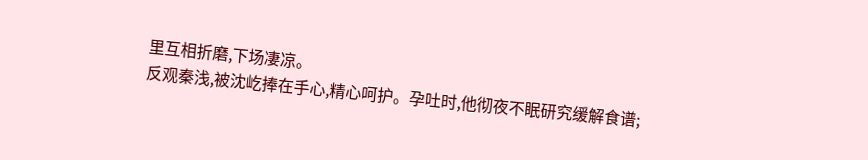里互相折磨,下场凄凉。
反观秦浅,被沈屹捧在手心,精心呵护。孕吐时,他彻夜不眠研究缓解食谱;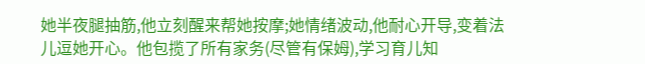她半夜腿抽筋,他立刻醒来帮她按摩;她情绪波动,他耐心开导,变着法儿逗她开心。他包揽了所有家务(尽管有保姆),学习育儿知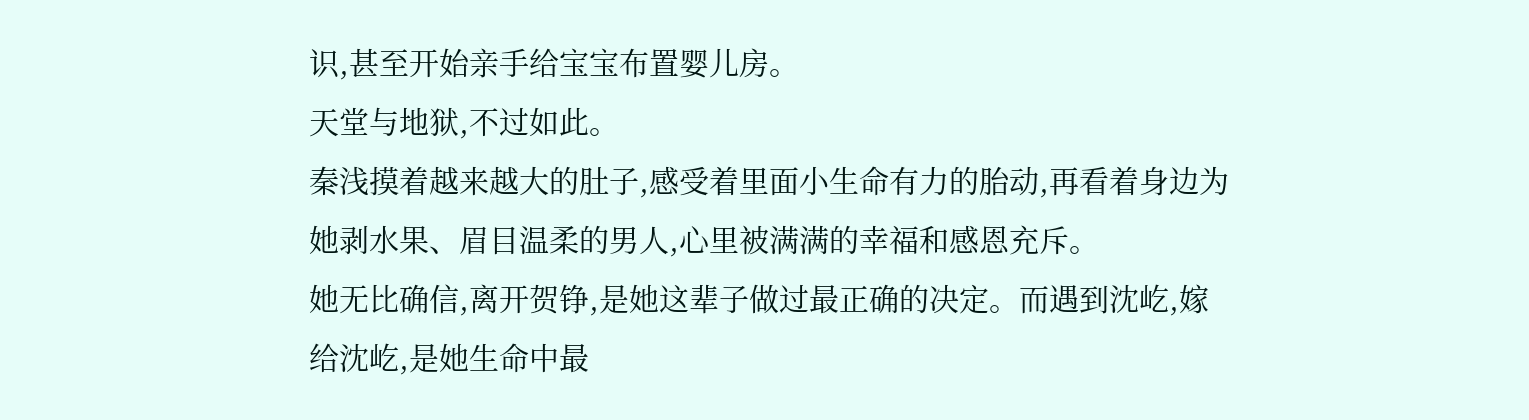识,甚至开始亲手给宝宝布置婴儿房。
天堂与地狱,不过如此。
秦浅摸着越来越大的肚子,感受着里面小生命有力的胎动,再看着身边为她剥水果、眉目温柔的男人,心里被满满的幸福和感恩充斥。
她无比确信,离开贺铮,是她这辈子做过最正确的决定。而遇到沈屹,嫁给沈屹,是她生命中最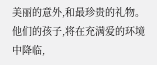美丽的意外,和最珍贵的礼物。
他们的孩子,将在充满爱的环境中降临,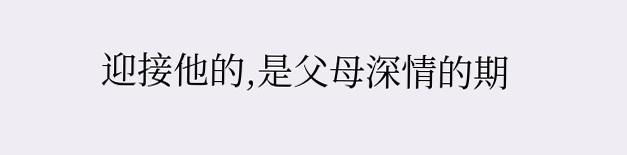迎接他的,是父母深情的期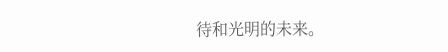待和光明的未来。